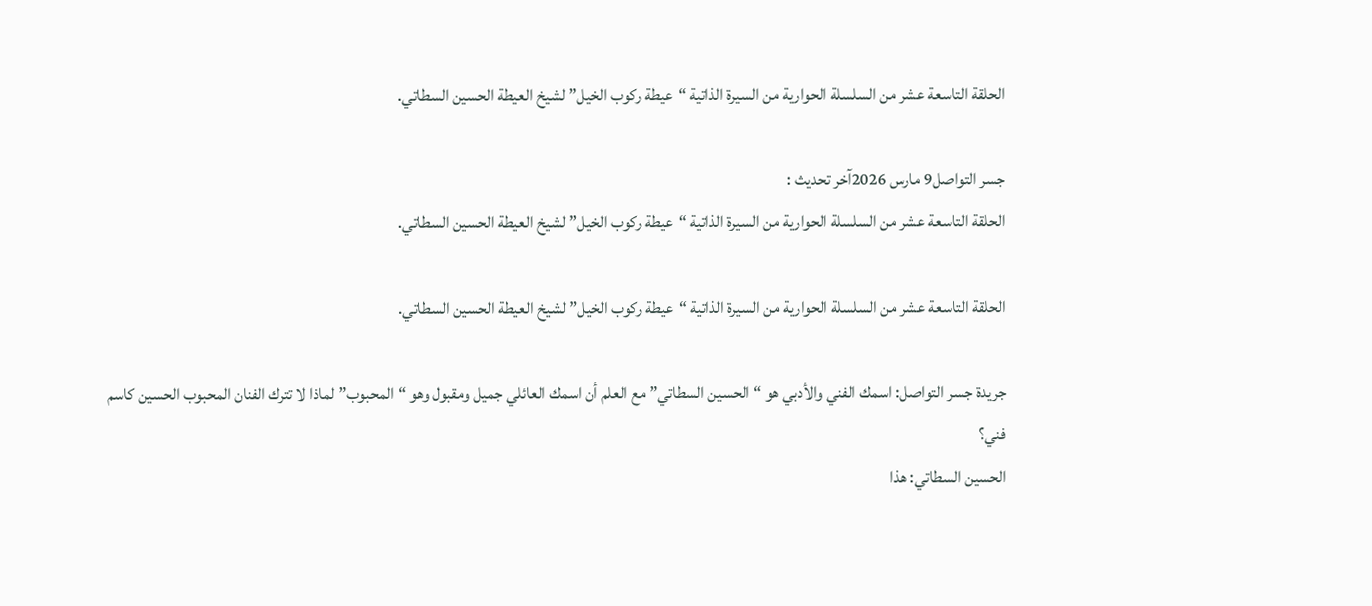الحلقة التاسعة عشر من السلسلة الحوارية من السيرة الذاتية “عيطة ركوب الخيل” لشيخ العيطة الحسين السطاتي.

جسر التواصل9 مارس 2026آخر تحديث :
الحلقة التاسعة عشر من السلسلة الحوارية من السيرة الذاتية “عيطة ركوب الخيل” لشيخ العيطة الحسين السطاتي.

الحلقة التاسعة عشر من السلسلة الحوارية من السيرة الذاتية “عيطة ركوب الخيل” لشيخ العيطة الحسين السطاتي.

جريدة جسر التواصل: اسمك الفني والأدبي هو “الحسين السطاتي” مع العلم أن اسمك العائلي جميل ومقبول وهو “المحبوب” لماذا لا تترك الفنان المحبوب الحسين كاسم فني؟
الحسين السطاتي: هذا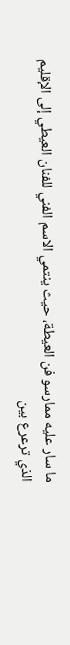ما سار عليه ممارسو فن العيطة، حيث ينتمي الاسم الفني للفنان العيطي إلى الإقليم الذي ترعرع بين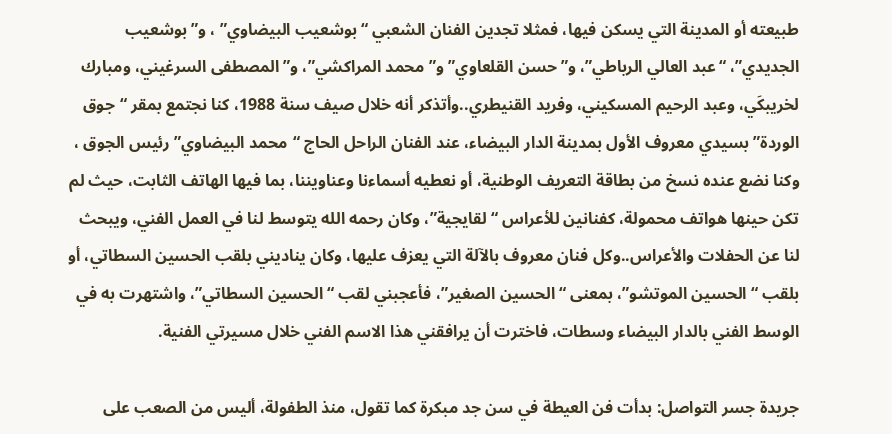طبيعته أو المدينة التي يسكن فيها، فمثلا تجدين الفنان الشعبي “بوشعيب البيضاوي” ، و”بوشعيب الجديدي”، “عبد العالي الرباطي”، و”حسن القلعاوي” و”محمد المراكشي”، و”المصطفى السرغيني، ومبارك لخريبكَي، وعبد الرحيم المسكيني، وفريد القنيطري..وأتذكر أنه خلال صيف سنة 1988، كنا نجتمع بمقر “جوق الوردة” بسيدي معروف الأول بمدينة الدار البيضاء، عند الفنان الراحل الحاج “محمد البيضاوي” رئيس الجوق ، وكنا نضع عنده نسخ من بطاقة التعريف الوطنية، أو نعطيه أسماءنا وعناويننا، بما فيها الهاتف الثابت، حيث لم تكن حينها هواتف محمولة، كفنانين للأعراس “لقايجية”، وكان رحمه الله يتوسط لنا في العمل الفني، ويبحث لنا عن الحفلات والأعراس..وكل فنان معروف بالآلة التي يعزف عليها، وكان يناديني بلقب الحسين السطاتي، أو بلقب “الحسين الموتشو”، بمعنى “الحسين الصغير”، فأعجبني لقب “الحسين السطاتي”، واشتهرت به في الوسط الفني بالدار البيضاء وسطات، فاخترت أن يرافقني هذا الاسم الفني خلال مسيرتي الفنية.

جريدة جسر التواصل: بدأت فن العيطة في سن جد مبكرة كما تقول، منذ الطفولة، أليس من الصعب على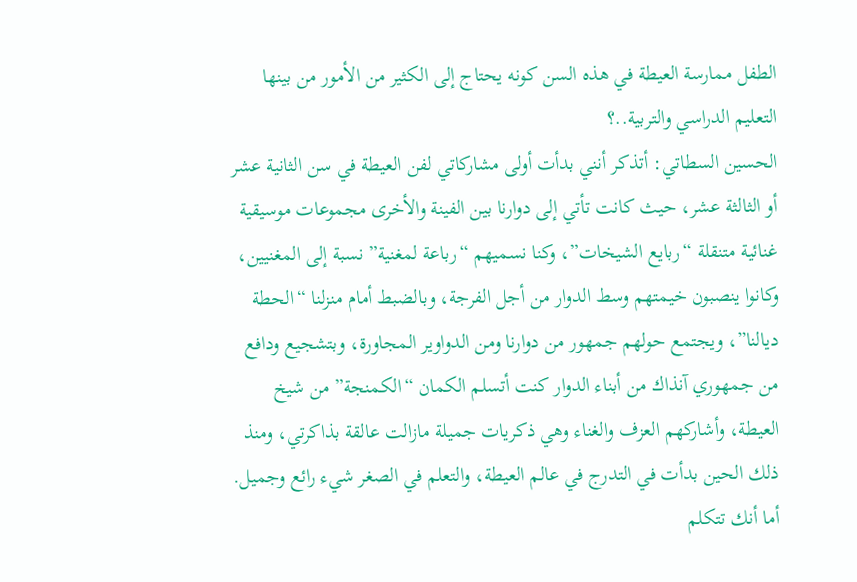الطفل ممارسة العيطة في هذه السن كونه يحتاج إلى الكثير من الأمور من بينها التعليم الدراسي والتربية..؟
الحسين السطاتي: أتذكر أنني بدأت أولى مشاركاتي لفن العيطة في سن الثانية عشر أو الثالثة عشر، حيث كانت تأتي إلى دوارنا بين الفينة والأخرى مجموعات موسيقية غنائية متنقلة “ربايع الشيخات”، وكنا نسميهم “رباعة لمغنية” نسبة إلى المغنيين، وكانوا ينصبون خيمتهم وسط الدوار من أجل الفرجة، وبالضبط أمام منزلنا “الحطة ديالنا”، ويجتمع حولهم جمهور من دوارنا ومن الدواوير المجاورة، وبتشجيع ودافع من جمهوري آنذاك من أبناء الدوار كنت أتسلم الكمان “الكمنجة” من شيخ العيطة، وأشاركهم العزف والغناء وهي ذكريات جميلة مازالت عالقة بذاكرتي، ومنذ ذلك الحين بدأت في التدرج في عالم العيطة، والتعلم في الصغر شيء رائع وجميل. أما أنك تتكلم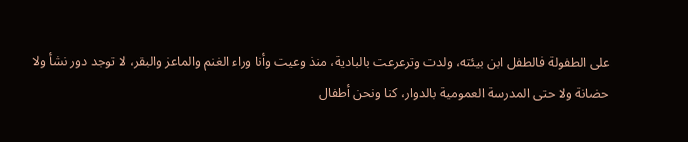على الطفولة فالطفل ابن بيئته، ولدت وترعرعت بالبادية، منذ وعيت وأنا وراء الغنم والماعز والبقر، لا توجد دور نشأ ولا حضانة ولا حتى المدرسة العمومية بالدوار، كنا ونحن أطفال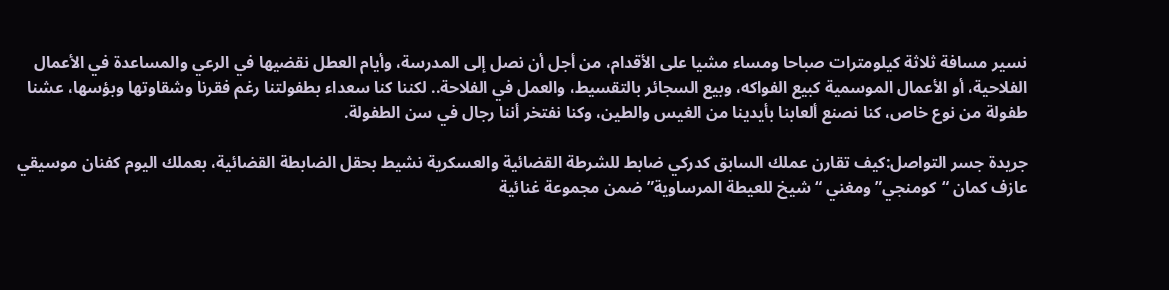نسير مسافة ثلاثة كيلومترات صباحا ومساء مشيا على الأقدام، من أجل أن نصل إلى المدرسة، وأيام العطل نقضيها في الرعي والمساعدة في الأعمال الفلاحية، أو الأعمال الموسمية كبيع الفواكه، وبيع السجائر بالتقسيط، والعمل في الفلاحة.. لكننا كنا سعداء بطفولتنا رغم فقرنا وشقاوتها وبؤسها، عشنا طفولة من نوع خاص، كنا نصنع ألعابنا بأيدينا من الغيس والطين، وكنا نفتخر أننا رجال في سن الطفولة.

جريدة جسر التواصل:كيف تقارن عملك السابق كدركي ضابط للشرطة القضائية والعسكرية نشيط بحقل الضابطة القضائية، بعملك اليوم كفنان موسيقي عازف كمان “كومنجي” ومغني “شيخ للعيطة المرساوية” ضمن مجموعة غنائية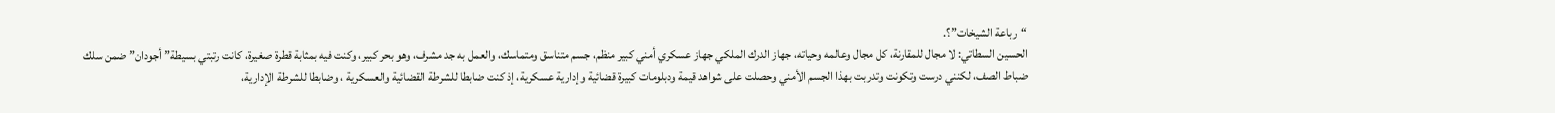“رباعة الشيخات”؟.
الحسين السطاتي: لا مجال للمقارنة، كل مجال وعالمه وحياته، جهاز الدرك الملكي جهاز عسكري أمني كبير منظم، جسم متناسق ومتماسك، والعمل به جد مشرف، وهو بحر كبير، وكنت فيه بمثابة قطرة صغيرة، كانت رتبتي بسيطة”أجودان” ضمن سلك ضباط الصف، لكنني درست وتكونت وتدربت بهذا الجسم الأمني وحصلت على شواهد قيمة ودبلومات كبيرة قضائية وإدارية عسكرية، إذ كنت ضابطا للشرطة القضائية والعسكرية ، وضابطا للشرطة الإدارية،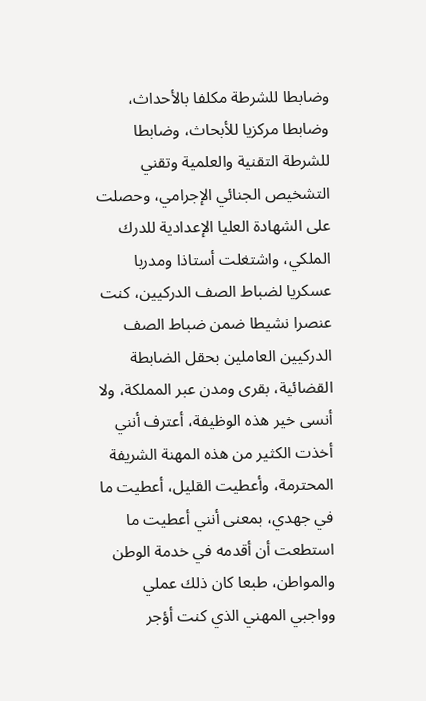وضابطا للشرطة مكلفا بالأحداث، وضابطا مركزيا للأبحاث، وضابطا للشرطة التقنية والعلمية وتقني التشخيص الجنائي الإجرامي، وحصلت على الشهادة العليا الإعدادية للدرك الملكي، واشتغلت أستاذا ومدربا عسكريا لضباط الصف الدركيين، كنت عنصرا نشيطا ضمن ضباط الصف الدركيين العاملين بحقل الضابطة القضائية، بقرى ومدن عبر المملكة، ولا أنسى خير هذه الوظيفة، أعترف أنني أخذت الكثير من هذه المهنة الشريفة المحترمة، وأعطيت القليل، أعطيت ما في جهدي، بمعنى أنني أعطيت ما استطعت أن أقدمه في خدمة الوطن والمواطن، طبعا كان ذلك عملي وواجبي المهني الذي كنت أؤجر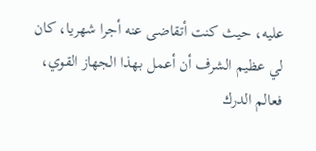عليه، حيث كنت أتقاضى عنه أجرا شهريا، كان لي عظيم الشرف أن أعمل بهذا الجهاز القوي، فعالم الدرك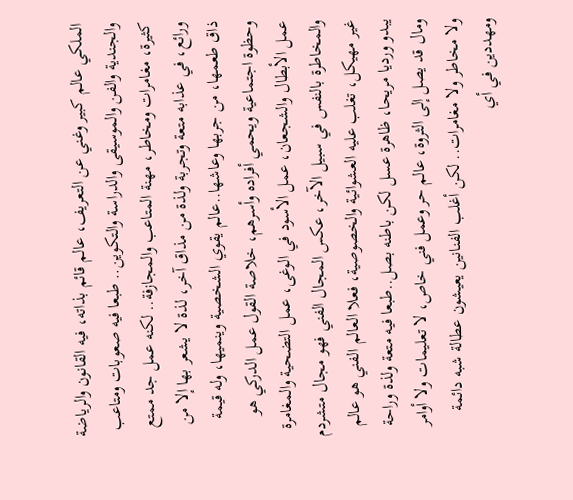الملكي عالم كبير وغني عن التعريف، عالم قائم بذاته، فيه القانون والرياضة والجندية والفن والموسيقى والدراسة والتكوين.. طبعا فيه صعوبات ومتاعب كثيرة، مغامرات ومخاطر، مهنة المتاعب والمجازفة.. لكنه عمل جد ممتع ورائع، في عذابه متعة وتجربة ولذة من مذاق آخر، لذة لا يشعر بها إلا من ذاق طعمها، من جربها وعاشها..عالم يقوي الشخصية وينميها، وله قيمة وحظوة اجتماعية ويحمي أفراده وأسرهم، خلاصة القول عمل الدركي هو عمل الأبطال والشجعان، عمل الأسود في الوغى، عمل التضحية والمغامرة والمخاطرة بالنفس في سبيل الآخر، عكس المجال الفني فهو مجال متشردم غير مهيكل، تغلب عليه العشوائية والخصوصية، فعلا العالم الفني هو عالم يبدو ورديا مريحا، ظاهرة عسل لكن باطنه بصل..طبعا فيه متعة ولذة وراحة ومال قد يصل إلى الثروة، عالم حر وعمل فني خاص، لا تعليمات ولا أوامر ولا مخاطر ولا مغامرات.. لكن أغلب الفنانين يعيشون عطالة شبه دائمة ومهددين في أي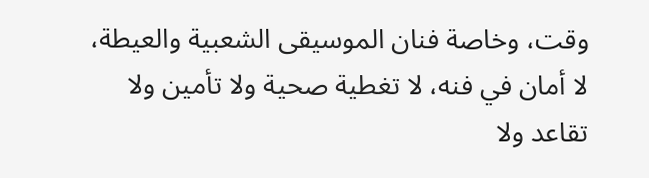وقت، وخاصة فنان الموسيقى الشعبية والعيطة، لا أمان في فنه، لا تغطية صحية ولا تأمين ولا تقاعد ولا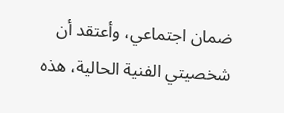ضمان اجتماعي، وأعتقد أن شخصيتي الفنية الحالية، هذه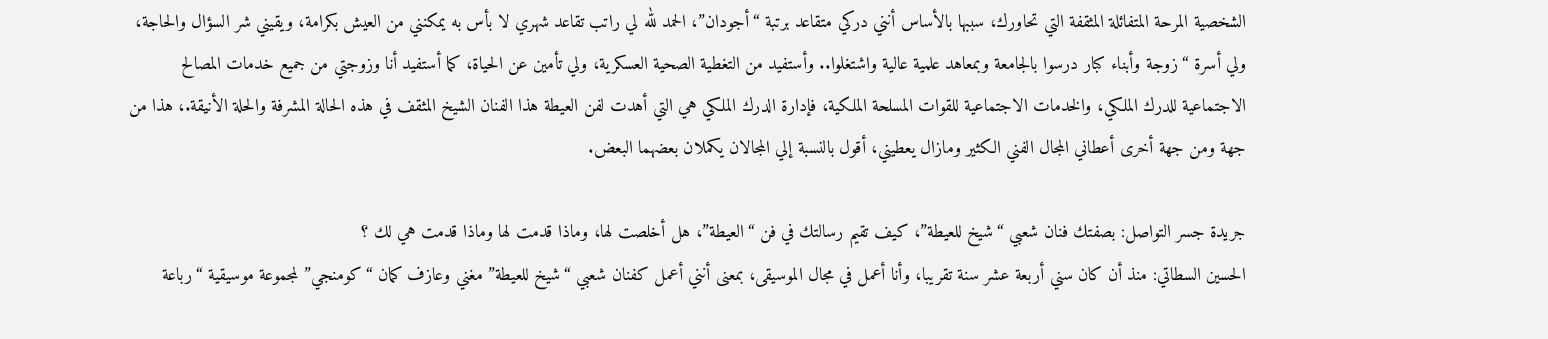الشخصية المرحة المتفائلة المثقفة التي تحاورك، سببها بالأساس أنني دركي متقاعد برتبة “أجودان”، الحمد لله لي راتب تقاعد شهري لا بأس به يمكنني من العيش بكرامة، ويقيني شر السؤال والحاجة، ولي أسرة “زوجة وأبناء كبار درسوا بالجامعة وبمعاهد علمية عالية واشتغلوا.. وأستفيد من التغطية الصحية العسكرية، ولي تأمين عن الحياة، كما أستفيد أنا وزوجتي من جميع خدمات المصالح الاجتماعية للدرك الملكي، والخدمات الاجتماعية للقوات المسلحة الملكية، فإدارة الدرك الملكي هي التي أهدت لفن العيطة هذا الفنان الشيخ المثقف في هذه الحالة المشرفة والحلة الأنيقة.، هذا من جهة ومن جهة أخرى أعطاني المجال الفني الكثير ومازال يعطيني، أقول بالنسبة إلي المجالان يكملان بعضهما البعض.

جريدة جسر التواصل: بصفتك فنان شعبي “شيخ للعيطة”، كيف تقيم رسالتك في فن “العيطة”، هل أخلصت لها، وماذا قدمت لها وماذا قدمت هي لك ؟
الحسين السطاتي: منذ أن كان سني أربعة عشر سنة تقريبا، وأنا أعمل في مجال الموسيقى، بمعنى أنني أعمل كفنان شعبي “شيخ للعيطة” مغني وعازف كمان “كومنجي” لمجموعة موسيقية “رباعة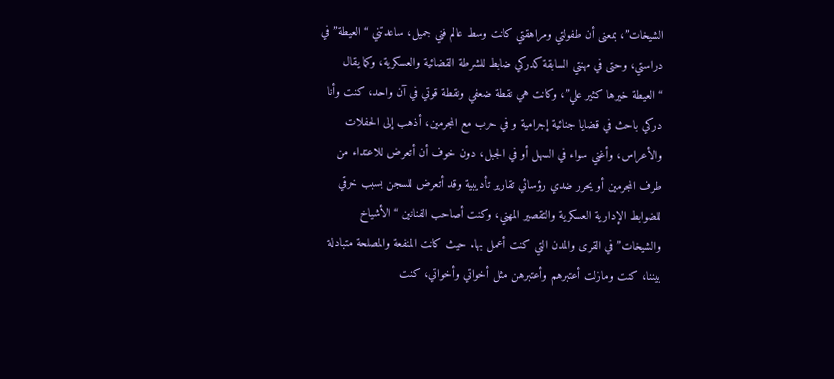الشيخات”، بمعنى أن طفولتي ومراهقتي كانت وسط عالم فني جميل، ساعدتني “العيطة” في دراستي، وحتى في مهنتي السابقة كدركي ضابط للشرطة القضائية والعسكرية، وكما يقال “العيطة خيرها كثير علي”، وكانت هي نقطة ضعفي ونقطة قوتي في آن واحد، كنت وأنا دركي باحث في قضايا جنائية إجرامية و في حرب مع المجرمين، أذهب إلى الحفلات والأعراس، وأغني سواء في السهل أو في الجبل، دون خوف أن أتعرض للاعتداء من طرف المجرمين أو يحرر ضدي رؤسائي تقارير تأديبية وقد أتعرض للسجن بسبب خرقي للضوابط الإدارية العسكرية والتقصير المهني، وكنت أصاحب الفنانين “الأشياخ والشيخات” في القرى والمدن التي كنت أعمل بها. حيث كانت المنفعة والمصلحة متبادلة بيننا، كنت ومازلت أعتبرهم وأعتبرهن مثل أخواتي وأخواتي، كنت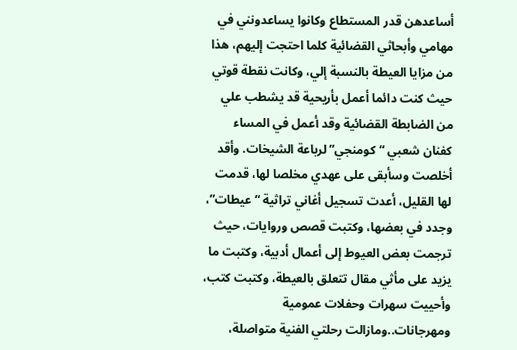أساعدهن قدر المستطاع وكانوا يساعدونني في مهامي وأبحاثي القضائية كلما احتجت إليهم، هذا من مزايا العيطة بالنسبة إلي، وكانت نقطة قوتي حيث كنت دائما أعمل بأريحية قد يشطب علي من الضابطة القضائية وقد أعمل في المساء كفنان شعبي “كومنجي” لرباعة الشيخات. وأقد أخلصت وسأبقى على عهدي مخلصا لها، قدمت لها القليل، أعدت تسجيل أغاني تراثية “عيطات”، وجدد في بعضها، وكتبت قصص وروايات، حيث ترجمت بعض العيوط إلى أعمال أدبية، وكتبت ما يزيد على مأثي مقال تتعلق بالعيطة، وكتبت كتب، وأحييت سهرات وحفلات عمومية ومهرجانات..ومازالت رحلتي الفنية متواصلة،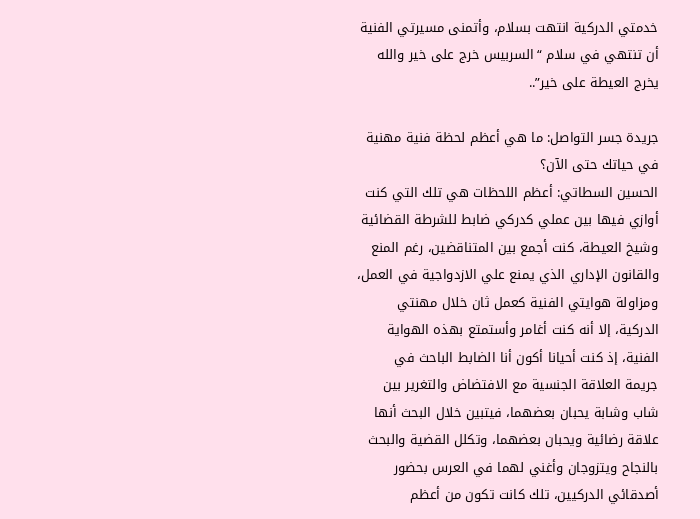خدمتي الدركية انتهت بسلام، وأتمنى مسيرتي الفنية أن تنتهي في سلام “السربيس خرج على خير والله يخرج العيطة على خير”..

جريدة جسر التواصل: ما هي أعظم لحظة فنية مهنية في حياتك حتى الآن؟
الحسين السطاتي: أعظم اللحظات هي تلك التي كنت أوازي فيها بين عملي كدركي ضابط للشرطة القضائية وشيخ العيطة، كنت أجمع بين المتناقضين، رغم المنع والقانون الإداري الذي يمنع علي الازدواجية في العمل، ومزاولة هوايتي الفنية كعمل ثان خلال مهنتي الدركية، إلا أنه كنت أغامر وأستمتع بهذه الهواية الفنية، إذ كنت أحيانا أكون أنا الضابط الباحث في جريمة العلاقة الجنسية مع الافتضاض والتغرير بين شاب وشابة يحبان بعضهما، فيتبين خلال البحث أنها علاقة رضائية ويحبان بعضهما، وتكلل القضية والبحث بالنجاح ويتزوجان وأغني لهما في العرس بحضور أصدقائي الدركيين، تلك كانت تكون من أعظم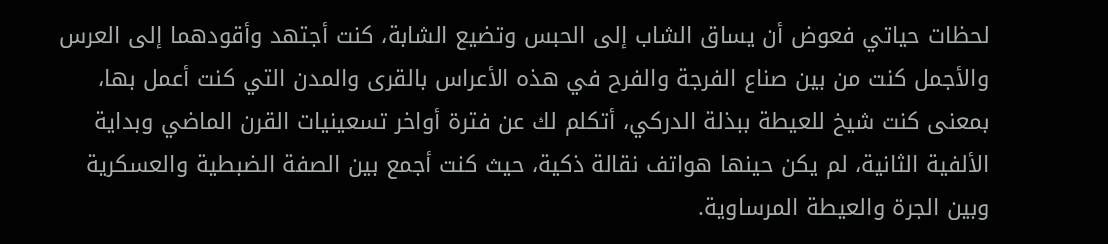لحظات حياتي فعوض أن يساق الشاب إلى الحبس وتضيع الشابة، كنت أجتهد وأقودهما إلى العرس والأجمل كنت من بين صناع الفرجة والفرح في هذه الأعراس بالقرى والمدن التي كنت أعمل بها، بمعنى كنت شيخ للعيطة ببذلة الدركي، أتكلم لك عن فترة أواخر تسعينيات القرن الماضي وبداية الألفية الثانية، لم يكن حينها هواتف نقالة ذكية، حيث كنت أجمع بين الصفة الضبطية والعسكرية وبين الجرة والعيطة المرساوية.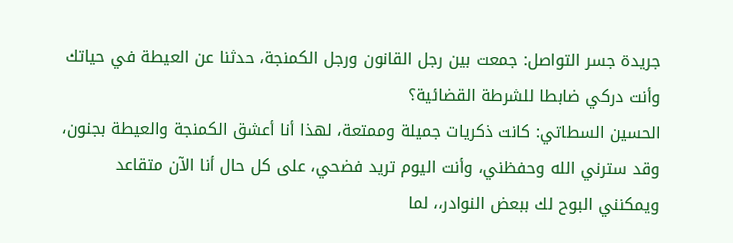جريدة جسر التواصل: جمعت بين رجل القانون ورجل الكمنجة، حدثنا عن العيطة في حياتك وأنت دركي ضابطا للشرطة القضائية؟
الحسين السطاتي: كانت ذكريات جميلة وممتعة، لهذا أنا أعشق الكمنجة والعيطة بجنون، وقد سترني الله وحفظني، وأنت اليوم تريد فضحي، على كل حال أنا الآن متقاعد ويمكنني البوح لك ببعض النوادر،، لما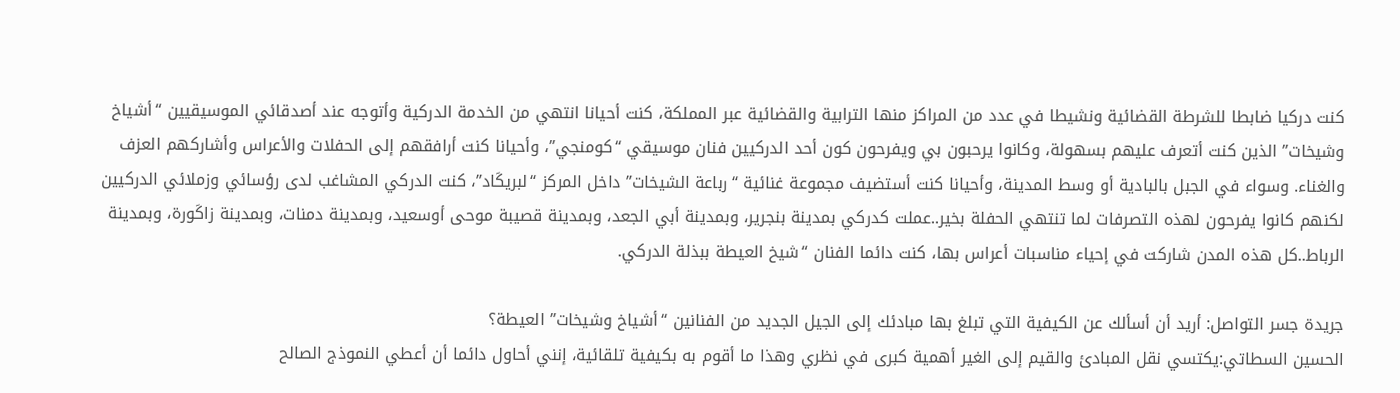كنت دركيا ضابطا للشرطة القضائية ونشيطا في عدد من المراكز منها الترابية والقضائية عبر المملكة، كنت أحيانا انتهي من الخدمة الدركية وأتوجه عند أصدقائي الموسيقيين “أشياخ وشيخات” الذين كنت أتعرف عليهم بسهولة، وكانوا يرحبون بي ويفرحون كون أحد الدركيين فنان موسيقي “كومنجي”، وأحيانا كنت أرافقهم إلى الحفلات والأعراس وأشاركهم العزف والغناء. وسواء في الجبل بالبادية أو وسط المدينة، وأحيانا كنت أستضيف مجموعة غنائية “رباعة الشيخات” داخل المركز “لبريكَاد”، كنت الدركي المشاغب لدى رؤسائي وزملائي الدركيين لكنهم كانوا يفرحون لهذه التصرفات لما تنتهي الحفلة بخير..عملت كدركي بمدينة بنجرير، وبمدينة أبي الجعد، وبمدينة قصيبة موحى أوسعيد، وبمدينة دمنات، وبمدينة زاكَورة، وبمدينة الرباط..كل هذه المدن شاركت في إحياء مناسبات أعراس بها، كنت دائما الفنان “شيخ العيطة ببذلة الدركي.

جريدة جسر التواصل: أريد أن أسألك عن الكيفية التي تبلغ بها مبادئك إلى الجيل الجديد من الفنانين “أشياخ وشيخات” العيطة؟
الحسين السطاتي:يكتسي نقل المبادئ والقيم إلى الغير أهمية كبرى في نظري وهذا ما أقوم به بكيفية تلقائية، إنني أحاول دائما أن أعطي النموذج الصالح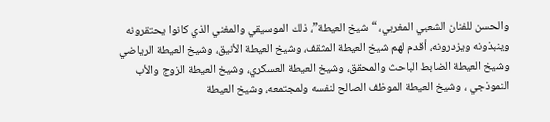والحسن للفنان الشعبي المغربي، “شيخ العيطة”، ذلك الموسيقي والمغني الذي كانوا يحتقرونه وينبذونه ويزدرونه، أقدم لهم شيخ العيطة المثقف، وشيخ العيطة الأنيق، وشيخ العيطة الرياضي وشيخ العيطة الضابط الباحث والمحقق، وشيخ العيطة العسكري، وشيخ العيطة الزوج والأب النموذجي ، وشيخ العيطة الموظف الصالح لنفسه ولمجتمعه، وشيخ العيطة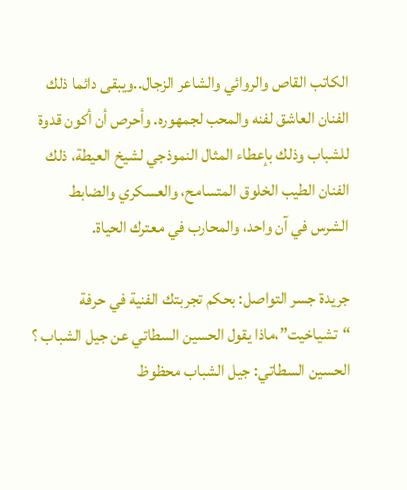الكاتب القاص والروائي والشاعر الزجال..ويبقى دائما ذلك الفنان العاشق لفنه والمحب لجمهوره. وأحرص أن أكون قدوة للشباب وذلك بإعطاء المثال النموذجي لشيخ العيطة، ذلك الفنان الطيب الخلوق المتسامح، والعسكري والضابط الشرس في آن واحد، والمحارب في معترك الحياة.

جريدة جسر التواصل: بحكم تجربتك الفنية في حرفة “تشياخيت”،ماذا يقول الحسين السطاتي عن جيل الشباب ؟
الحسين السطاتي: جيل الشباب محظوظ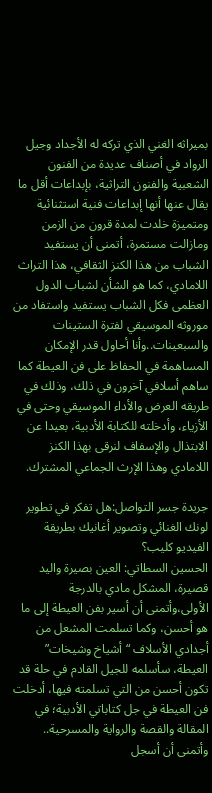بميراثه الغني الذي تركه له الأجداد وجيل الرواد في أصناف عديدة من الفنون الشعبية والفنون التراثية، بإبداعات أقل ما يقال عنها أنها إبداعات فنية استثنائية ومتميزة خلدت لمدة قرون من الزمن ومازالت مستمرة، أتمنى أن يستفيد الشباب من هذا الكنز الثقافي، هذا التراث اللامادي، كما هو الشأن لشباب الدول العظمى فكل الشباب يستفيد واستفاد من موروثه الموسيقي لفترة الستينات والسبعينات..وأنا أحاول قدر الإمكان المساهمة في الحفاظ على فن العيطة كما ساهم أسلافي آخرون في ذلك، وذلك في طريقه العرض والأداء الموسيقي وحتى في الأزياء، وأدخلته للكتابة الأدبية، بعيدا عن الابتذال والإسفاف لنرقى بهذا الكنز اللامادي وهذا الإرث الجماعي المشترك.

جريدة جسر التواصل:هل تفكر في تطوير لونك الغنائي وتصوير أغانيك بطريقة الفيديو كليب؟
الحسين السطاتي: العين بصيرة واليد قصيرة، المشكل مادي بالدرجة الأولى،وأتمنى أن أسير بفن العيطة إلى ما هو أحسن، وكما تسلمت المشعل من أجدادي الأسلاف “أشياخ وشيخات” العيطة، سأسلمه للجيل القادم في حلة قد تكون أحسن من التي تسلمته فيها، أدخلت فن العيطة في جل كتاباتي الأدبية؛ في المقالة والقصة والرواية والمسرحية.. وأتمنى أن أسجل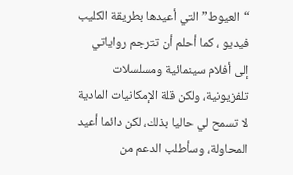“العيوط” التي أعيدها بطريقة الكليب فيديو ، كما أحلم أن تترجم رواياتي إلى أفلام سينمائية ومسلسلات تلفزيونية، ولكن قلة الإمكانيات المادية لا تسمح لي حاليا بذلك، لكن دائما أعيد المحاولة، وسأطلب الدعم من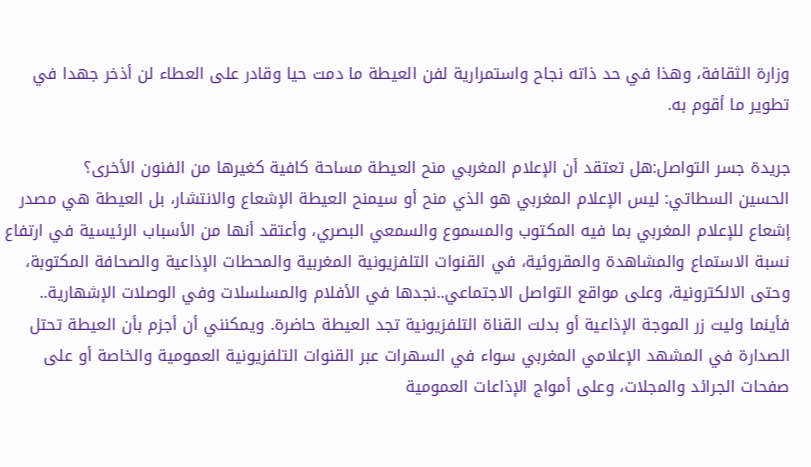وزارة الثقافة، وهذا في حد ذاته نجاح واستمرارية لفن العيطة ما دمت حيا وقادر على العطاء لن أذخر جهدا في تطوير ما أقوم به.

جريدة جسر التواصل:هل تعتقد أن الإعلام المغربي منح العيطة مساحة كافية كغيرها من الفنون الأخرى؟
الحسين السطاتي: ليس الإعلام المغربي هو الذي منح أو سيمنح العيطة الإشعاع والانتشار، بل العيطة هي مصدر إشعاع للإعلام المغربي بما فيه المكتوب والمسموع والسمعي البصري، وأعتقد أنها من الأسباب الرئيسية في ارتفاع نسبة الاستماع والمشاهدة والمقروئية، في القنوات التلفزيونية المغربية والمحطات الإذاعية والصحافة المكتوبة، وحتى الالكترونية، وعلى مواقع التواصل الاجتماعي..نجدها في الأفلام والمسلسلات وفي الوصلات الإشهارية.. فأينما وليت زر الموجة الإذاعية أو بدلت القناة التلفزيونية تجد العيطة حاضرة. ويمكنني أن أجزم بأن العيطة تحتل الصدارة في المشهد الإعلامي المغربي سواء في السهرات عبر القنوات التلفزيونية العمومية والخاصة أو على صفحات الجرائد والمجلات، وعلى أمواج الإذاعات العمومية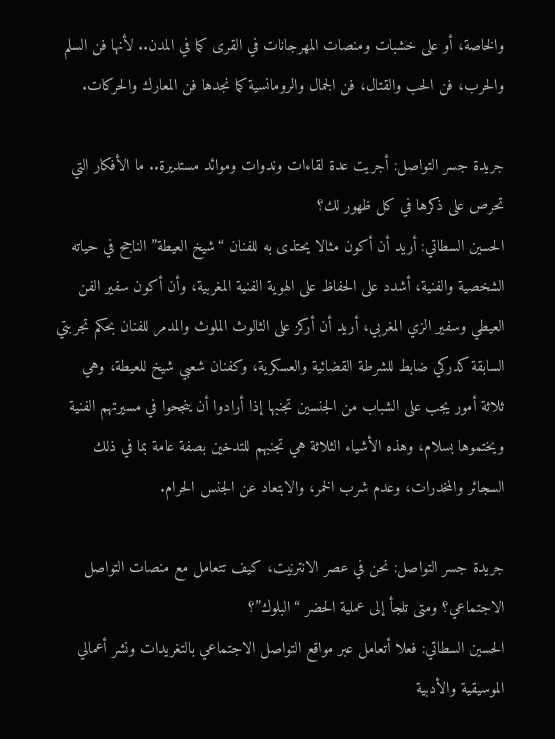والخاصة، أو على خشبات ومنصات المهرجانات في القرى كما في المدن.. لأنها فن السلم والحرب، فن الحب والقتال، فن الجمال والرومانسية كما نجدها فن المعارك والحركات.

جريدة جسر التواصل: أجريت عدة لقاءات وندوات وموائد مستديرة.. ما الأفكار التي تحرص على ذكرها في كل ظهور لك؟
الحسين السطاتي: أريد أن أكون مثالا يحتذى به للفنان “شيخ العيطة” الناجح في حياته الشخصية والفنية، أشدد على الحفاظ على الهوية الفنية المغربية، وأن أكون سفير الفن العيطي وسفير الزي المغربي، أريد أن أركز على الثالوث الملوث والمدمر للفنان بحكم تجربتي السابقة كدركي ضابط للشرطة القضائية والعسكرية، وكفنان شعبي شيخ للعيطة، وهي ثلاثة أمور يجب على الشباب من الجنسين تجنبها إذا أرادوا أن ينجحوا في مسيرتهم الفنية ويختموها بسلام، وهذه الأشياء الثلاثة هي تجنبهم للتدخين بصفة عامة بما في ذلك السجائر والمخدرات، وعدم شرب الخمر، والابتعاد عن الجنس الحرام.

جريدة جسر التواصل: نحن في عصر الانترنيت، كيف تتعامل مع منصات التواصل الاجتماعي؟ ومتى تلجأ إلى عملية الحضر “البلوك”؟
الحسين السطاتي: فعلا أتعامل عبر مواقع التواصل الاجتماعي بالتغريدات ونشر أعمالي الموسيقية والأدبية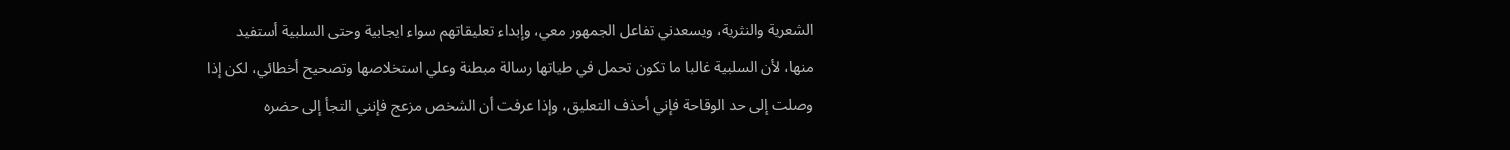الشعرية والنثرية، ويسعدني تفاعل الجمهور معي، وإبداء تعليقاتهم سواء ايجابية وحتى السلبية أستفيد منها، لأن السلبية غالبا ما تكون تحمل في طياتها رسالة مبطنة وعلي استخلاصها وتصحيح أخطائي، لكن إذا وصلت إلى حد الوقاحة فإني أحذف التعليق، وإذا عرفت أن الشخص مزعج فإنني التجأ إلى حضره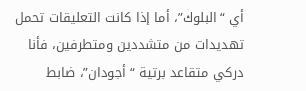أي “البلوك”، أما إذا كانت التعليقات تحمل تهديدات من متشددين ومتطرفين، فأنا دركي متقاعد برتية “أجودان”، ضابط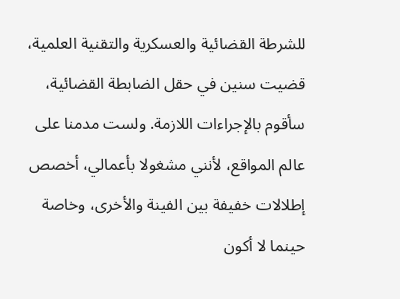للشرطة القضائية والعسكرية والتقنية العلمية، قضيت سنين في حقل الضابطة القضائية، سأقوم بالإجراءات اللازمة. ولست مدمنا على عالم المواقع، لأنني مشغولا بأعمالي، أخصص إطلالات خفيفة بين الفينة والأخرى، وخاصة حينما لا أكون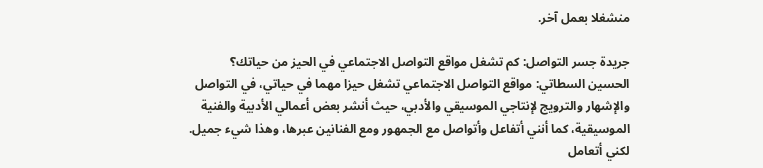منشغلا بعمل آخر.

جريدة جسر التواصل: كم تشغل مواقع التواصل الاجتماعي في الحيز من حياتك؟
الحسين السطاتي: مواقع التواصل الاجتماعي تشغل حيزا مهما في حياتي، في التواصل والإشهار والترويج لإنتاجي الموسيقي والأدبي، حيث أنشر بعض أعمالي الأدبية والفنية الموسيقية، كما أنني أتفاعل وأتواصل مع الجمهور ومع الفنانين عبرها، وهذا شيء جميل. لكني أتعامل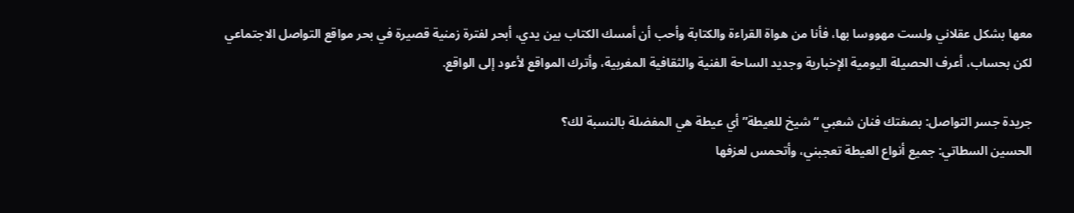معها بشكل عقلاني ولست مهووسا بها، فأنا من هواة القراءة والكتابة وأحب أن أمسك الكتاب بين يدي، أبحر لفترة زمنية قصيرة في بحر مواقع التواصل الاجتماعي لكن بحساب، أعرف الحصيلة اليومية الإخبارية وجديد الساحة الفنية والثقافية المغربية، وأترك المواقع لأعود إلى الواقع.

جريدة جسر التواصل: بصفتك فنان شعبي “شيخ للعيطة” أي عيطة هي المفضلة بالنسبة لك؟
الحسين السطاتي: جميع أنواع العيطة تعجبني، وأتحمس لعزفها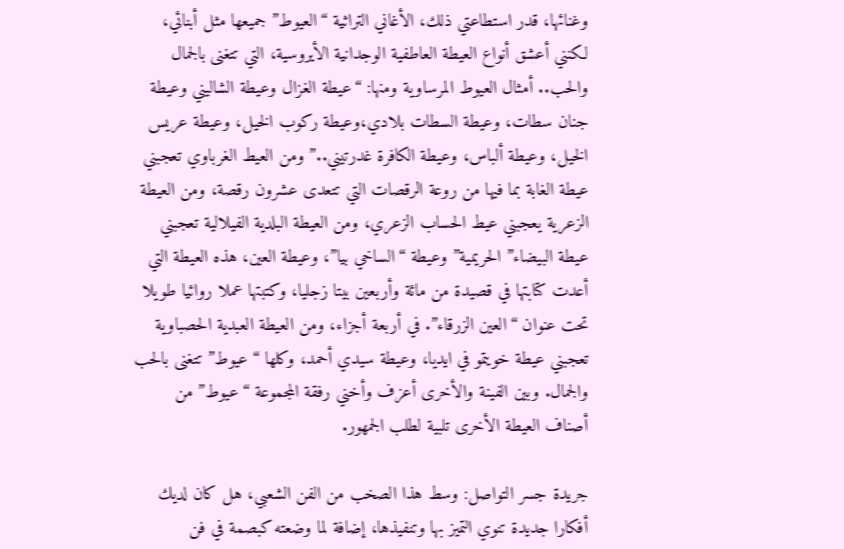وغنائها، قدر استطاعتي ذلك، الأغاني التراثية “العيوط” جميعها مثل أبنائي، لكنني أعشق أنواع العيطة العاطفية الوجدانية الأيروسية، التي تتغنى بالجمال والحب.. أمثال العيوط المرساوية ومنها: “عيطة الغزال وعيطة الشاليني وعيطة جنان سطات، وعيطة السطات بلادي،وعيطة ركوب الخيل، وعيطة عريس الخيل، وعيطة ألباس، وعيطة الكافرة غدرتيني..” ومن العيط الغرباوي تعجبني عيطة الغابة بما فيها من روعة الرقصات التي تتعدى عشرون رقصة، ومن العيطة الزعرية يعجبني عيط الحساب الزعري، ومن العيطة البلدية الفيلالية تعجبني عيطة البيضاء” الحريمية” وعيطة “الساخي بيا”، وعيطة العين، هذه العيطة التي أعدت كتابتها في قصيدة من مائة وأربعين بيتا زجليا، وكتبتها عملا روائيا طويلا تحت عنوان “العين الزرقاء”. في أربعة أجزاء، ومن العيطة العبدية الحصباوية تعجبني عيطة خويتمو في ايديا، وعيطة سيدي أحمد، وكلها “عيوط” تتغنى بالحب والجمال. وبين الفينة والأخرى أعزف وأخني رفقة المجموعة “عيوط” من أصناف العيطة الأخرى تلبية لطلب الجمهور.

جريدة جسر التواصل: وسط هذا الصخب من الفن الشعبي، هل كان لديك أفكارا جديدة تنوي التميز بها وتنفيذها، إضافة لما وضعته كبصمة في فن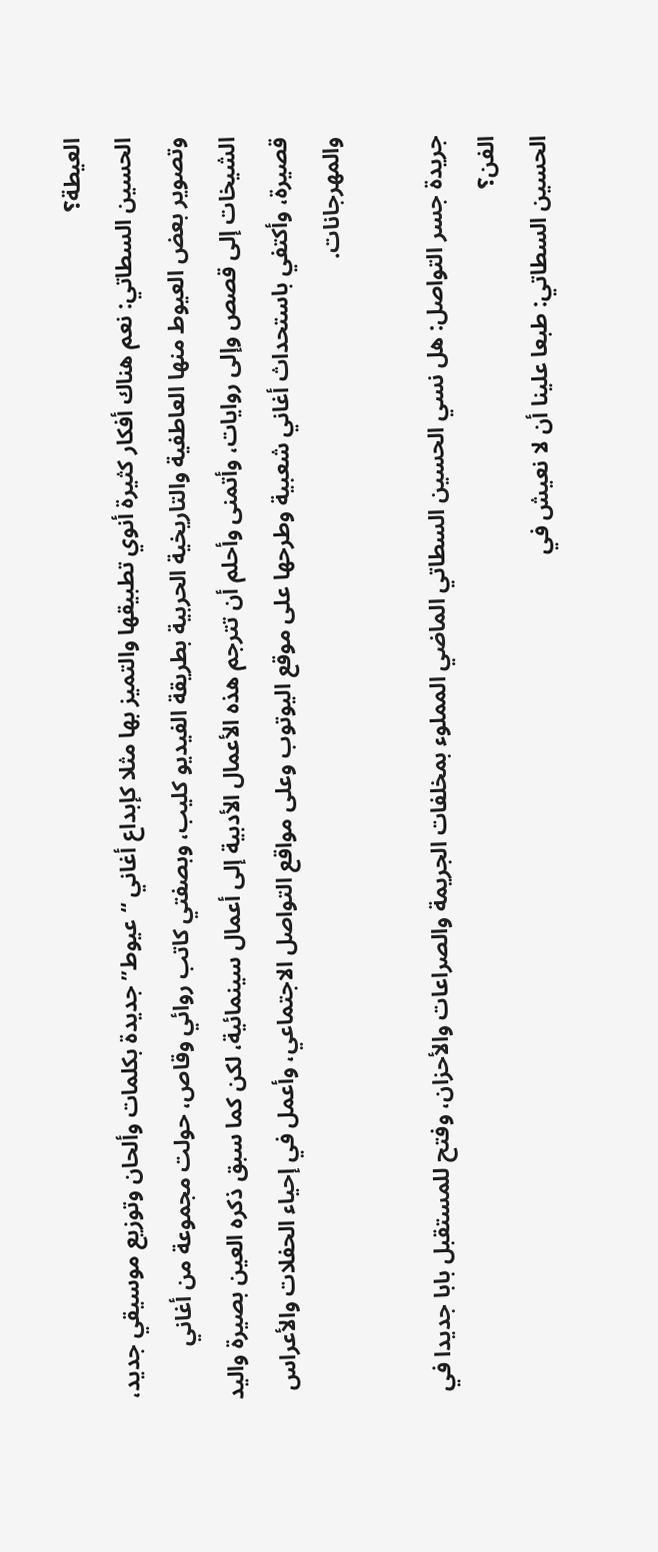العيطة؟
الحسين السطاتي: نعم هناك أفكار كثيرة أنوي تطبيقها والتميز بها مثلا كإبداع أغاني “عيوط” جديدة بكلمات وألحان وتوزيع موسيقي جديد، وتصوير بعض العيوط منها العاطفية والتاريخية الحربية بطريقة الفيديو كليب، وبصفتي كاتب روائي وقاص، حولت مجموعة من أغاني الشيخات إلى قصص وإلى روايات، وأتمنى وأحلم أن تترجم هذه الأعمال الأدبية إلى أعمال سينمائية، لكن كما سبق ذكره العين بصيرة واليد قصيرة، وأكتفي باستحداث أغاني شعبية وطرحها على موقع اليوتوب وعلى مواقع التواصل الاجتماعي، وأعمل في إحياء الحفلات والأعراس والمهرجانات.

جريدة جسر التواصل: هل نسي الحسين السطاتي الماضي المملوء بمخلفات الجريمة والصراعات والأحزان، وفتح للمستقبل بابا جديدا في الفن؟
الحسين السطاتي: طبعا علينا أن لا نعيش في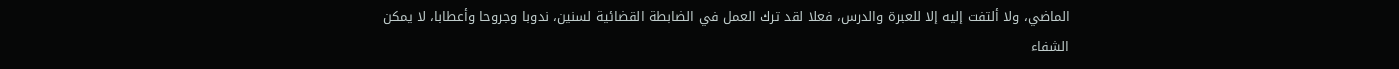الماضي، ولا ألتفت إليه إلا للعبرة والدرس، فعلا لقد ترك العمل في الضابطة القضائية لسنين، ندوبا وجروحا وأعطابا، لا يمكن الشفاء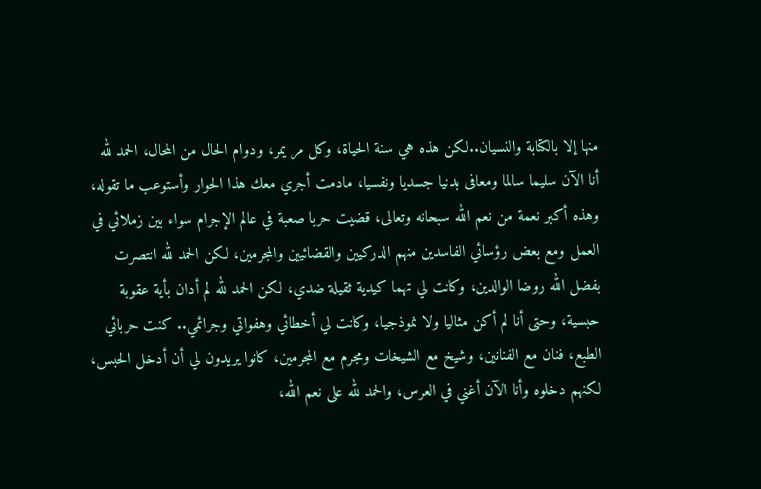منها إلا بالكتابة والنسيان..لكن هذه هي سنة الحياة، وكل مر يمر، ودوام الحال من المحال، الحمد لله أنا الآن سليما سالما ومعافى بدنيا جسديا ونفسيا، مادمت أجري معك هذا الحوار وأستوعب ما تقوله، وهذه أكبر نعمة من نعم الله سبحانه وتعالى، قضيت حربا صعبة في عالم الإجرام سواء بين زملائي في العمل ومع بعض رؤسائي الفاسدين منهم الدركيين والقضائيين والمجرمين، لكن الحمد لله انتصرت بفضل الله روضا الوالدين، وكانت لي تهما كيدية ثقيلة ضدي، لكن الحمد لله لم أدان بأية عقوبة حبسية، وحتى أنا لم أكن مثاليا ولا نموذجيا، وكانت لي أخطائي وهفواتي وجرائمي.. كنت حربائي الطبع، فنان مع الفنانين، وشيخ مع الشيخات ومجرم مع المجرمين، كانوا يريدون لي أن أدخل الحبس، لكنهم دخلوه وأنا الآن أغني في العرس، والحمد لله على نعم الله،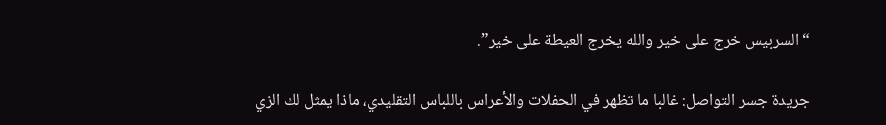“السربيس خرج على خير والله يخرج العيطة على خير”.

جريدة جسر التواصل: غالبا ما تظهر في الحفلات والأعراس باللباس التقليدي، ماذا يمثل لك الزي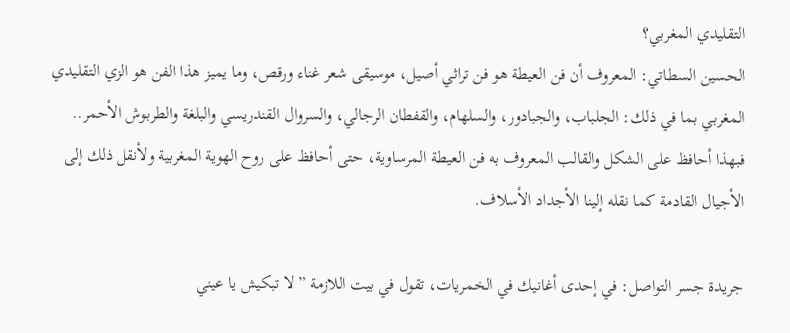التقليدي المغربي؟
الحسين السطاتي: المعروف أن فن العيطة هو فن تراثي أصيل، موسيقى شعر غناء ورقص، وما يميز هذا الفن هو الزي التقليدي المغربي بما في ذلك: الجلباب، والجبادور، والسلهام، والقفطان الرجالي، والسروال القندريسي والبلغة والطربوش الأحمر.. فبهذا أحافظ على الشكل والقالب المعروف به فن العيطة المرساوية، حتى أحافظ على روح الهوية المغربية ولأنقل ذلك إلى الأجيال القادمة كما نقله إلينا الأجداد الأسلاف.

جريدة جسر التواصل: في إحدى أغانيك في الخمريات، تقول في بيت اللازمة ” لا تبكيش يا عيني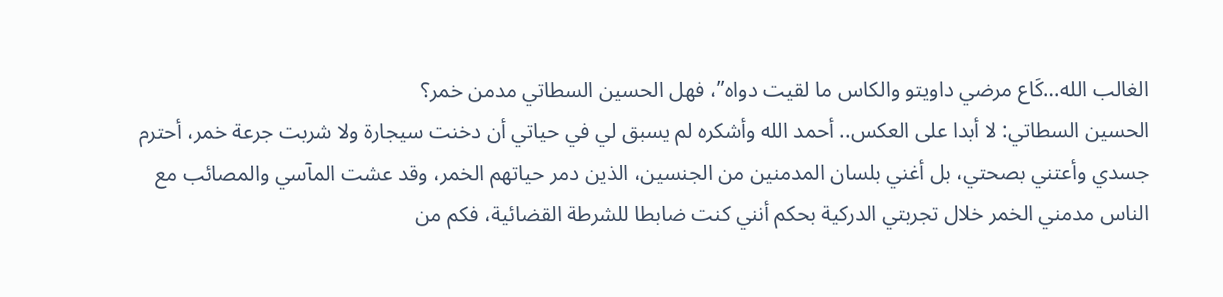الغالب الله…كَاع مرضي داويتو والكاس ما لقيت دواه”، فهل الحسين السطاتي مدمن خمر؟
الحسين السطاتي: لا أبدا على العكس.. أحمد الله وأشكره لم يسبق لي في حياتي أن دخنت سيجارة ولا شربت جرعة خمر، أحترم جسدي وأعتني بصحتي، بل أغني بلسان المدمنين من الجنسين، الذين دمر حياتهم الخمر، وقد عشت المآسي والمصائب مع الناس مدمني الخمر خلال تجربتي الدركية بحكم أنني كنت ضابطا للشرطة القضائية، فكم من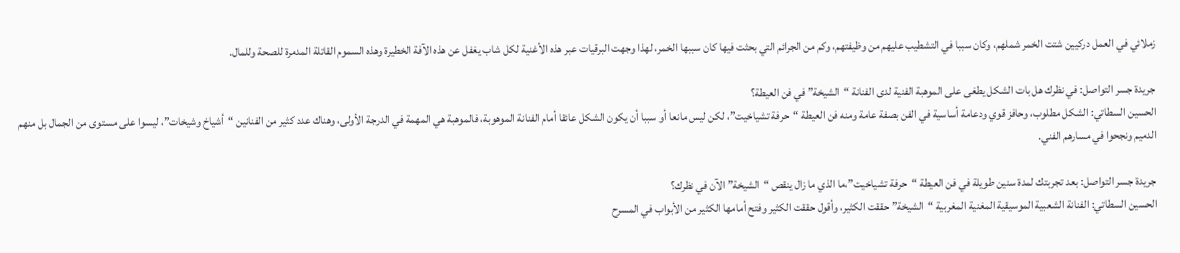زملائي في العمل دركيين شتت الخمر شملهم، وكان سببا في التشطيب عليهم من وظيفتهم، وكم من الجرائم التي بحثت فيها كان سببها الخمر، لهذا وجهت البرقيات عبر هذه الأغنية لكل شاب يغفل عن هذه الآفة الخطيرة وهذه السموم القاتلة المدمرة للصحة وللمال.

جريدة جسر التواصل: في نظرك هل بات الشكل يطغى على الموهبة الفنية لدى الفنانة “الشيخة” في فن العيطة؟
الحسين السطاتي: الشكل مطلوب، وحافز قوي ودعامة أساسية في الفن بصفة عامة ومنه فن العيطة “حرفة تشياخيت”، لكن ليس مانعا أو سببا أن يكون الشكل عائقا أمام الفنانة الموهوبة، فالموهبة هي المهمة في الدرجة الأولى، وهناك عدد كثير من الفنانين “أشياخ وشيخات”، ليسوا على مستوى من الجمال بل منهم الدميم ونجحوا في مسارهم الفني.

جريدة جسر التواصل: بعد تجربتك لمدة سنين طويلة في فن العيطة “حرفة تشياخيت”،ما الذي ما زال ينقص “الشيخة” الآن في نظرك؟
الحسين السطاتي: الفنانة الشعبية الموسيقية المغنية المغربية “الشيخة” حققت الكثير، وأقول حققت الكثير وفتح أمامها الكثير من الأبواب في المسرح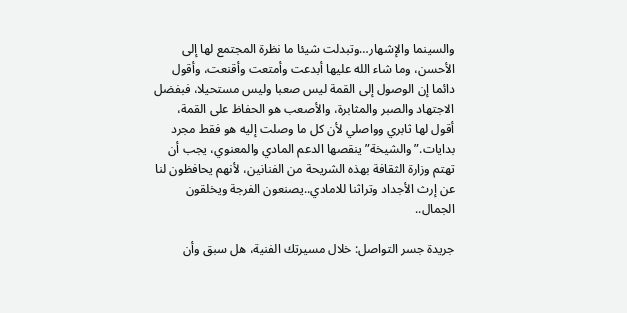والسينما والإشهار…وتبدلت شيئا ما نظرة المجتمع لها إلى الأحسن، وما شاء الله عليها أبدعت وأمتعت وأقنعت، وأقول دائما إن الوصول إلى القمة ليس صعبا وليس مستحيلا، فبفضل الاجتهاد والصبر والمثابرة، والأصعب هو الحفاظ على القمة، أقول لها ثابري وواصلي لأن كل ما وصلت إليه هو فقط مجرد بدايات.”والشيخة” ينقصها الدعم المادي والمعنوي، يجب أن تهتم وزارة الثقافة بهذه الشريحة من الفنانين، لأنهم يحافظون لنا عن إرث الأجداد وتراثنا للامادي..يصنعون الفرجة ويخلقون الجمال..

جريدة جسر التواصل: خلال مسيرتك الفنية، هل سبق وأن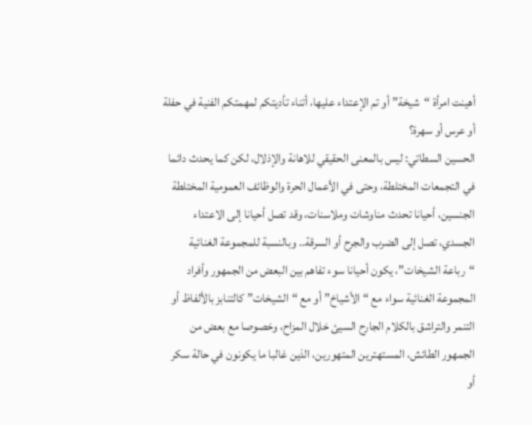أهينت امرأة “شيخة” أو تم الإعتداء عليها، أتناء تأديتكم لمهمتكم الفنية في حفلة أو عرس أو سهرة؟
الحسين السطاتي: ليس بالمعنى الحقيقي للاهانة والإذلال، لكن كما يحدث دائما في التجمعات المختلطة، وحتى في الأعمال الحرة والوظائف العمومية المختلطة الجنسين، أحيانا تحدث مناوشات وملاسنات، وقد تصل أحيانا إلى الاعتداء الجسدي، تصل إلى الضرب والجرح أو السرقة.. وبالنسبة للمجموعة الغنائية “رباعة الشيخات”، يكون أحيانا سوء تفاهم بين البعض من الجمهور وأفراد المجموعة الغنائية سواء مع “الأشياخ” أو مع “الشيخات” كالتنابز بالألفاظ أو التنمر والتراشق بالكلام الجارح السيئ خلال المزاح، وخصوصا مع بعض من الجمهور الطائش، المستهترين المتهورين، الذين غالبا ما يكونون في حالة سكر أو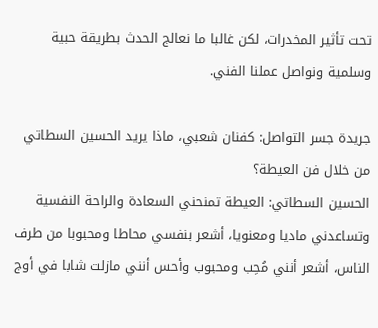تحت تأثير المخدرات، لكن غالبا ما نعالج الحدث بطريقة حبية وسلمية ونواصل عملنا الفني.

جريدة جسر التواصل: كفنان شعبي، ماذا يريد الحسين السطاتي من خلال فن العيطة؟
الحسين السطاتي: العيطة تمنحني السعادة والراحة النفسية وتساعدني ماديا ومعنويا، أشعر بنفسي محاطا ومحبوبا من طرف الناس، أشعر أنني مُحِب ومحبوب وأحس أنني مازلت شابا في أوج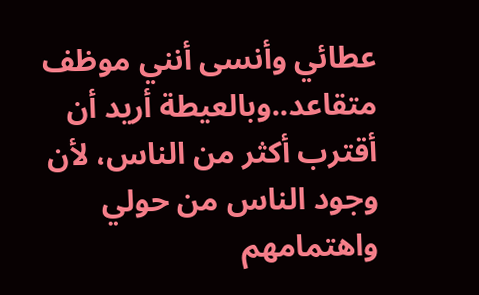عطائي وأنسى أنني موظف متقاعد..وبالعيطة أريد أن أقترب أكثر من الناس، لأن وجود الناس من حولي واهتمامهم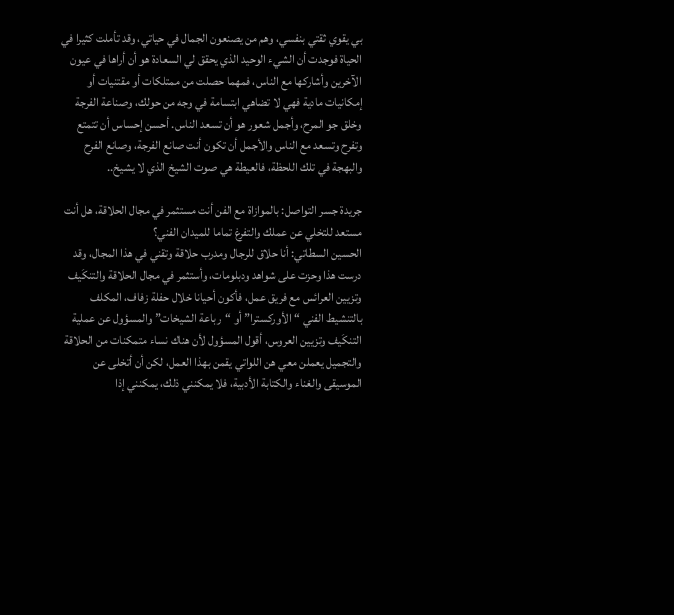بي يقوي ثقتي بنفسي، وهم من يصنعون الجمال في حياتي، وقد تأملت كثيرا في الحياة فوجدت أن الشيء الوحيد الذي يحقق لي السعادة هو أن أراها في عيون الآخرين وأشاركها مع الناس، فمهما حصلت من ممتلكات أو مقتنيات أو إمكانيات مادية فهي لا تضاهي ابتسامة في وجه من حولك، وصناعة الفرجة وخلق جو المرح، وأجمل شعور هو أن تسعد الناس. أحسن إحساس أن تتمتع وتفرح وتسعد مع الناس والأجمل أن تكون أنت صانع الفرجة، وصانع الفرح والبهجة في تلك اللحظة، فالعيطة هي صوت الشيخ الذي لا يشيخ..

جريدة جسر التواصل: بالموازاة مع الفن أنت مستثمر في مجال الحلاقة، هل أنت مستعد للتخلي عن عملك والتفرغ تماما للميدان الفني؟
الحسين السطاتي: أنا حلاق للرجال ومدرب حلاقة وتقني في هذا المجال، وقد درست هذا وحزت على شواهد ودبلومات، وأستثمر في مجال الحلاقة والتنكَيف وتزيين العرائس مع فريق عمل، فأكون أحيانا خلال حفلة زفاف، المكلف بالتنشيط الفني “الأوركسترا” أو “رباعة الشيخات” والمسؤول عن عملية التنكَيف وتزيين العروس، أقول المسؤول لأن هناك نساء متمكنات من الحلاقة والتجميل يعملن معي هن اللواتي يقمن بهذا العمل، لكن أن أتخلى عن الموسيقى والغناء والكتابة الأدبية، فلا يمكنني ذلك، يمكنني إذا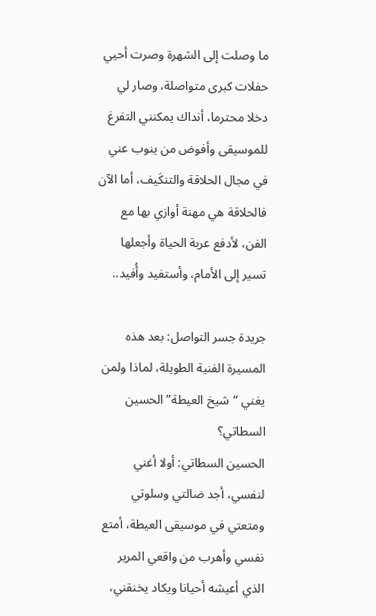ما وصلت إلى الشهرة وصرت أحيي حفلات كبرى متواصلة، وصار لي دخلا محترما، أنداك يمكنني التفرغ للموسيقى وأفوض من ينوب عني في مجال الحلاقة والتنكَيف، أما الآن فالحلاقة هي مهنة أوازي بها مع الفن، لأدفع عربة الحياة وأجعلها تسير إلى الأمام، وأستفيد وأُفيد..

جريدة جسر التواصل: بعد هذه المسيرة الفنية الطويلة، لماذا ولمن يغني “شيخ العيطة” الحسين السطاتي؟
الحسين السطاتي: أولا أغني لنفسي، أجد ضالتي وسلوتي ومتعتي في موسيقى العيطة، أمتع نفسي وأهرب من واقعي المرير الذي أعيشه أحيانا ويكاد يخنقني،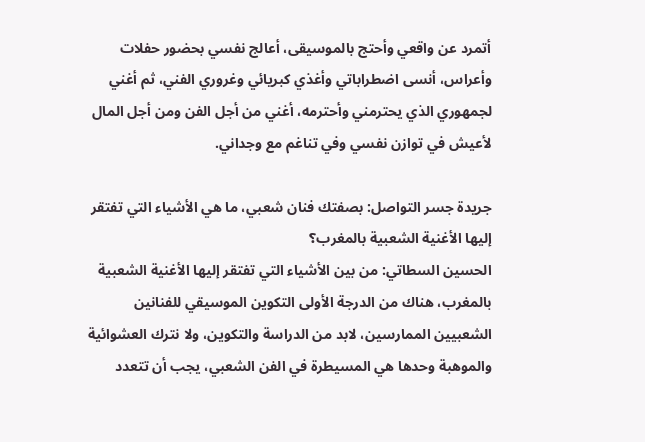أتمرد عن واقعي وأحتج بالموسيقى، أعالج نفسي بحضور حفلات وأعراس، أنسى اضطراباتي وأغذي كبريائي وغروري الفني، ثم أغني لجمهوري الذي يحترمني وأحترمه، أغني من أجل الفن ومن أجل المال لأعيش في توازن نفسي وفي تناغم مع وجداني.

جريدة جسر التواصل: بصفتك فنان شعبي، ما هي الأشياء التي تفتقر إليها الأغنية الشعبية بالمغرب؟
الحسين السطاتي: من بين الأشياء التي تفتقر إليها الأغنية الشعبية بالمغرب، هناك من الدرجة الأولى التكوين الموسيقي للفنانين الشعبيين الممارسين، لابد من الدراسة والتكوين، ولا نترك العشوائية والموهبة وحدها هي المسيطرة في الفن الشعبي، يجب أن تتعدد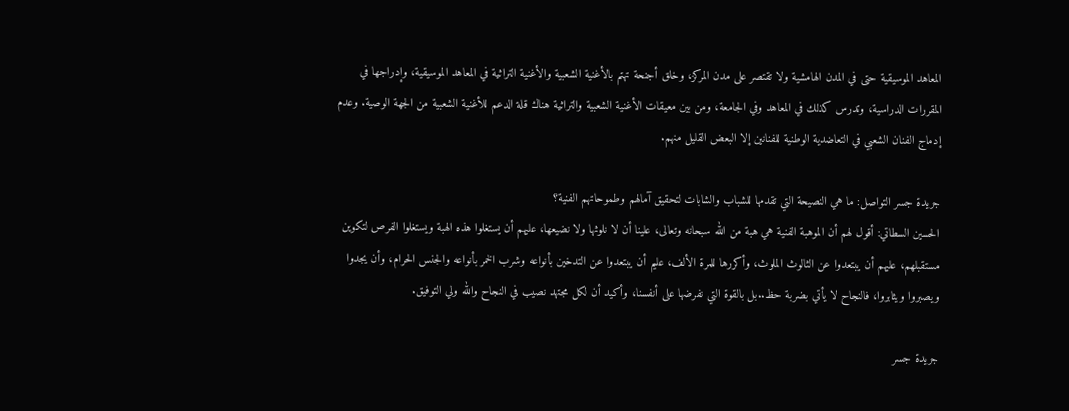المعاهد الموسيقية حتى في المدن الهامشية ولا تقتصر على مدن المركز، وخلق أجنحة تهتم بالأغنية الشعبية والأغنية التراثية في المعاهد الموسيقية، وإدراجها في المقررات الدراسية، وتدرس كذلك في المعاهد وفي الجامعة، ومن بين معيقات الأغنية الشعبية والتراثية هناك قلة الدعم للأغنية الشعبية من الجهة الوصية. وعدم إدماج الفنان الشعبي في التعاضدية الوطنية للفنانين إلا البعض القليل منهم.

جريدة جسر التواصل: ما هي النصيحة التي تقدمها للشباب والشابات لتحقيق آمالهم وطموحاتهم الفنية؟
الحسين السطاتي: أقول لهم أن الموهبة الفنية هي هبة من الله سبحانه وتعالى، علينا أن لا نلوثها ولا نضيعها، عليهم أن يستغلوا هذه الهبة ويستغلوا الفرص لتكوين مستقبلهم، عليهم أن يبتعدوا عن الثالوث الملوث، وأكررها للمرة الألف، عليم أن يبتعدوا عن التدخين بأنواعه وشرب الخمر بأنواعه والجنس الحرام، وأن يجدوا ويصبروا ويثابروا، فالنجاح لا يأتي بضربة حظ..بل بالقوة التي نفرضها على أنفسنا، وأكيد أن لكل مجتهد نصيب في النجاح والله ولي التوفيق.

جريدة جسر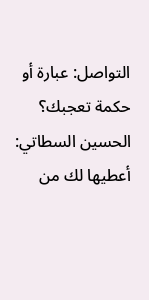التواصل: عبارة أو حكمة تعجبك؟
الحسين السطاتي: أعطيها لك من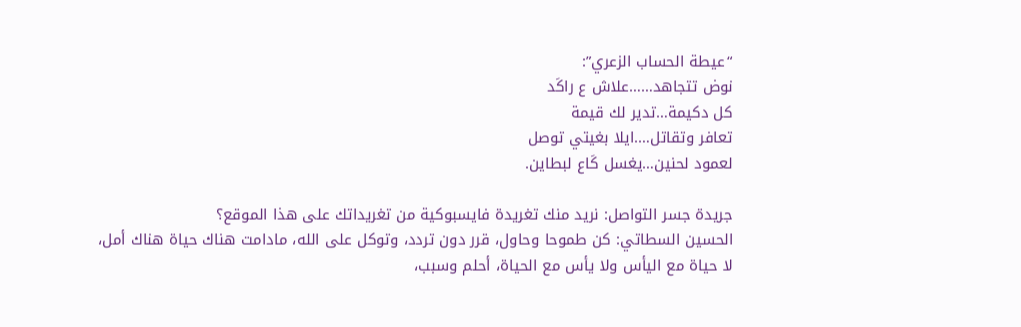“عيطة الحساب الزعري”:
نوض تتجاهد……علاش ع راكَد
كل دكيمة…تدير لك قيمة
تعافر وتقاتل….ايلا بغيتي توصل
لعمود لحنين…يغسل كَاع لبطاين.

جريدة جسر التواصل: نريد منك تغريدة فايسبوكية من تغريداتك على هذا الموقع؟
الحسين السطاتي: كن طموحا وحاول، قرر دون تردد، وتوكل على الله، مادامت هناك حياة هناك أمل، لا حياة مع اليأس ولا يأس مع الحياة، أحلم وسبب،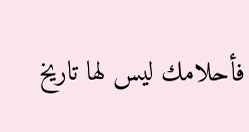فأحلامك ليس لها تاريخ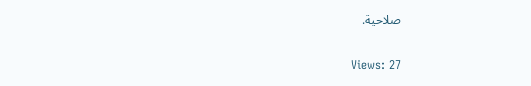صلاحية.

Views: 27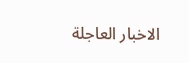الاخبار العاجلة